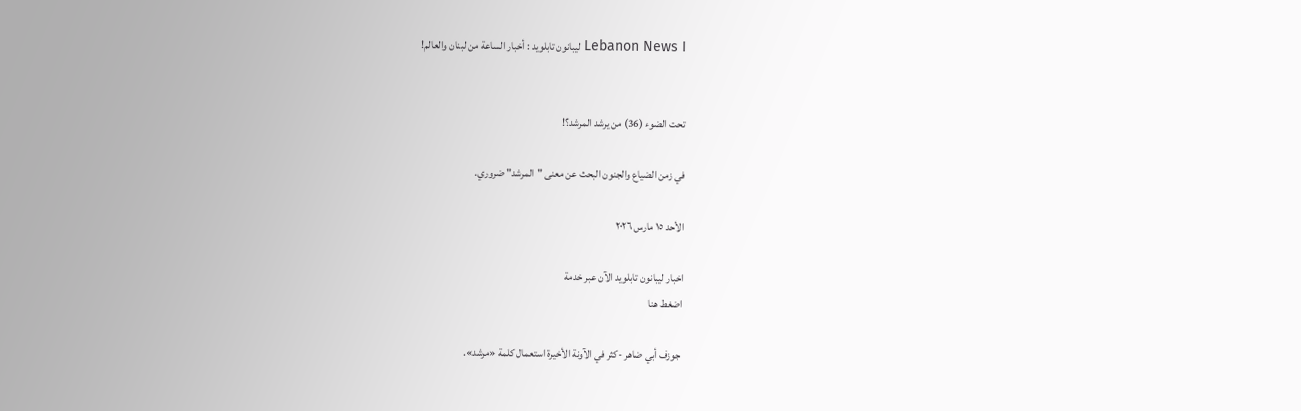Lebanon News I ليبانون تابلويد : أخبار الساعة من لبنان والعالم!


تحت الضوء (36) من يرشد المرشد؟!

في زمن الضياع والجنون البحث عن معنى "المرشد" ضروري.

الأحد ١٥ مارس ٢٠٢٦

اخبار ليبانون تابلويد الآن عبر خدمة
اضغط هنا

 جوزف أبي ضاهر -كثر في الآونة الأخيرة استعمال كلمة «مرشد».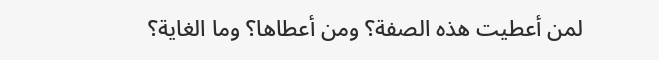لمن أعطيت هذه الصفة؟ ومن أعطاها؟ وما الغاية؟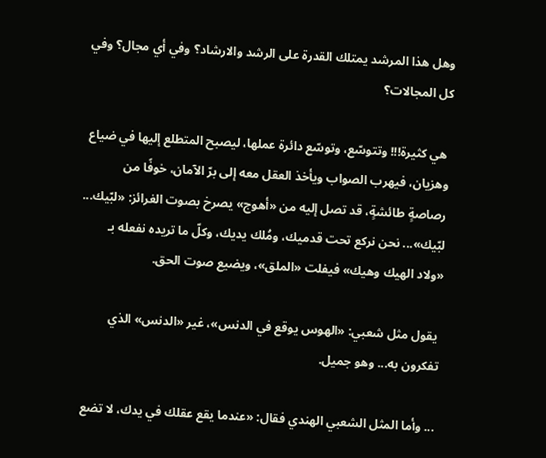وهل هذا المرشد يمتلك القدرة على الرشد والارشاد؟ وفي أي مجال؟ وفي كل المجالات؟

 هي كثيرة!!! وتتوسّع، وتوسّع دائرة عملها، ليصبح المتطلع إليها في ضياع وهزيان، فيهرب الصواب ويأخذ العقل معه إلى برّ الآمان، خوفًا من رصاصةٍ طائشةٍ، قد تصل إليه من «أهوج» يصرخ بصوت الغرائز: «لبّيك... لبّيك»... نحن نركع تحت قدميك، ومُلك يديك، وكلّ ما تريده نفعله بـ «ولاد الهيك وهيك» فيفلت «الملق»، ويضيع صوت الحق.

 يقول مثل شعبي: «الهوس يوقع في الدنس»، غير «الدنس» الذي تفكرون به... وهو جميل.

... وأما المثل الشعبي الهندي فقال: «عندما يقع عقلك في يدك، لا تضع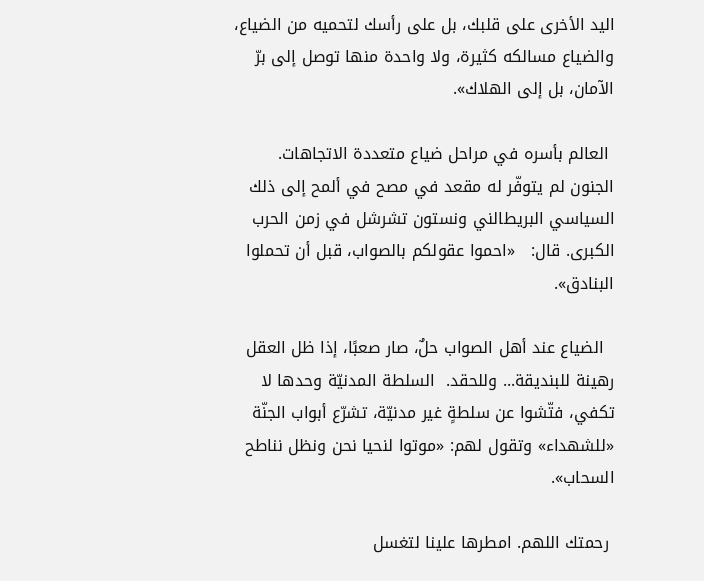اليد الأخرى على قلبك، بل على رأسك لتحميه من الضياع، والضياع مسالكه كثيرة، ولا واحدة منها توصل إلى برّ الآمان، بل إلى الهلاك».

 العالم بأسره في مراحل ضياع متعددة الاتجاهات. الجنون لم يتوفّر له مقعد في مصح في ألمح إلى ذلك السياسي البريطالني ونستون تشرشل في زمن الحرب الكبرى. قال:   «احموا عقولكم بالصواب، قبل أن تحملوا البنادق».

  الضياع عند أهل الصواب حلٌ، صار صعبًا، إذا ظل العقل رهينة للبنديقة... وللحقد.  السلطة المدنيّة وحدها لا تكفي، فتّشوا عن سلطةٍ غير مدنيّة، تشرّع أبواب الجنّة «للشهداء» وتقول لهم: «موتوا لنحيا نحن ونظل نناطح السحاب».

 رحمتك اللهم. امطرها علينا لتغسل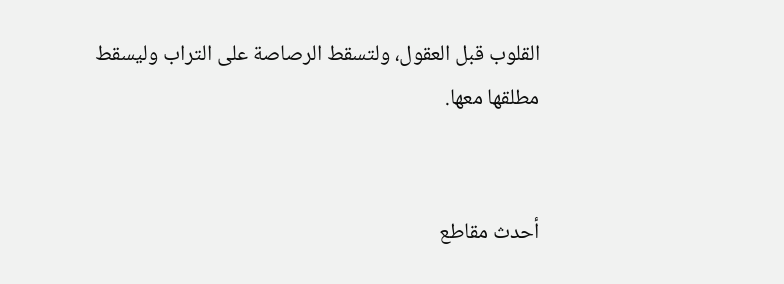القلوب قبل العقول، ولتسقط الرصاصة على التراب وليسقط مطلقها معها.


أحدث مقاطع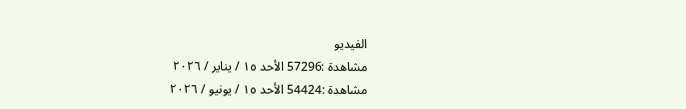الفيديو
مشاهدة :57296 الأحد ١٥ / يناير / ٢٠٢٦
مشاهدة :54424 الأحد ١٥ / يونيو / ٢٠٢٦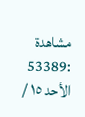مشاهدة :53389 الأحد ١٥ /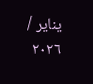يناير / ٢٠٢٦